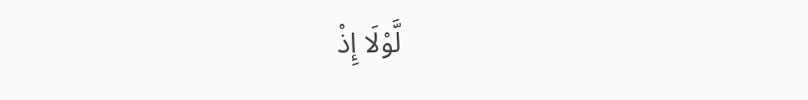لَّوْلَا إِذْ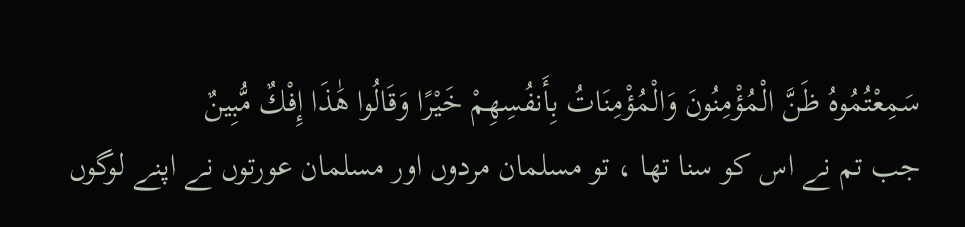سَمِعْتُمُوهُ ظَنَّ الْمُؤْمِنُونَ وَالْمُؤْمِنَاتُ بِأَنفُسِهِمْ خَيْرًا وَقَالُوا هَٰذَا إِفْكٌ مُّبِينٌ
جب تم نے اس کو سنا تھا ، تو مسلمان مردوں اور مسلمان عورتوں نے اپنے لوگوں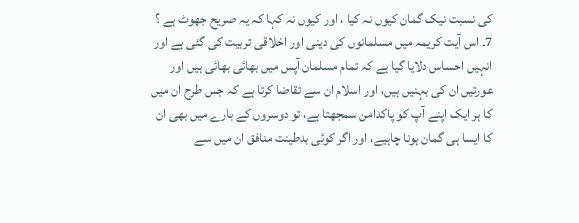کی نسبت نیک گمان کیوں نہ کیا ، اور کیوں نہ کہا کہ یہ صریح جھوٹ ہے ؟
7۔ اس آیت کریمہ میں مسلمانوں کی دینی اور اخلاقی تربیت کی گئی ہے اور انہیں احساس دلایا گیا ہے کہ تمام مسلمان آپس میں بھائی بھائی ہیں اور عورتیں ان کی بہنیں ہیں، اور اسلام ان سے تقاضا کرتا ہے کہ جس طرح ان میں کا ہر ایک اپنے آپ کو پاکدامن سمجھتا ہے، تو دوسروں کے بارے میں بھی ان کا ایسا ہی گمان ہونا چاہیے، اور اگر کوئی بدطینت منافق ان میں سے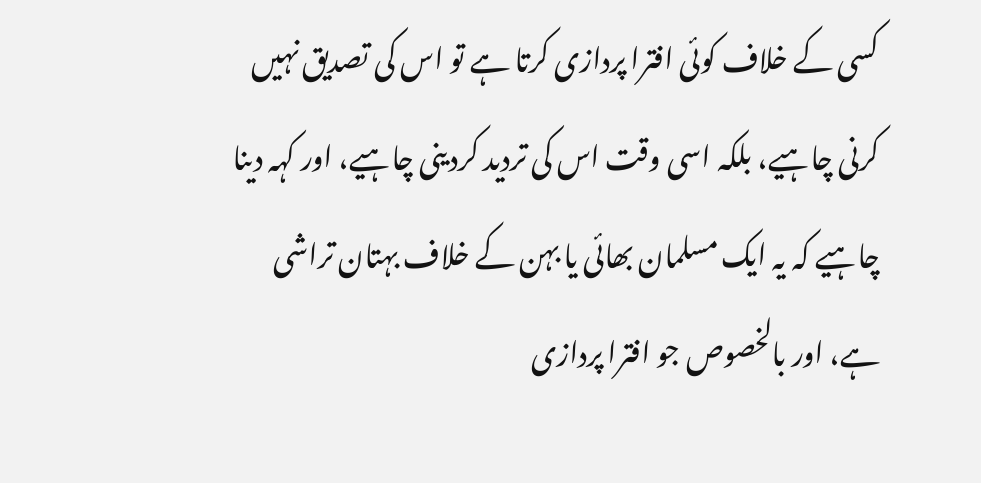کسی کے خلاف کوئی افترا پردازی کرتا ہے تو اس کی تصدیق نہیں کرنی چاہیے، بلکہ اسی وقت اس کی تردید کردینی چاہیے، اور کہہ دینا چاہیے کہ یہ ایک مسلمان بھائی یا بہن کے خلاف بہتان تراشی ہے، اور بالخصوص جو افترا پردازی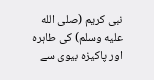نبی کریم (صلى الله عليه وسلم) کی طاہرہ اور پاکیزہ بیوی سے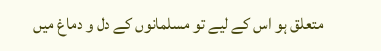متعلق ہو اس کے لیے تو مسلمانوں کے دل و دماغ میں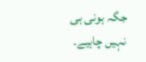جگہ ہونی ہی نہیں چاہیے۔